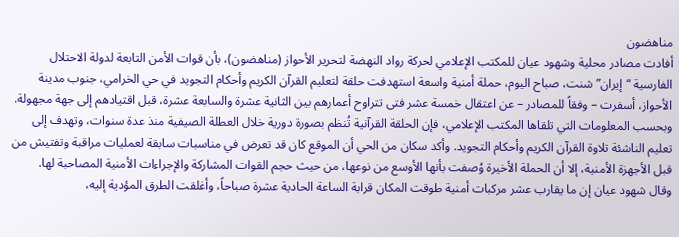مناهضون
أفادت مصادر محلية وشهود عيان للمكتب الإعلامي لحركة رواد النهضة لتحرير الأحواز (مناهضون)، بأن قوات الأمن التابعة لدولة الاحتلال الفارسية “إيران” شنت، صباح اليوم، حملة أمنية واسعة استهدفت حلقة لتعليم القرآن الكريم وأحكام التجويد في حي الخرامي، جنوب مدينة الأحواز، أسفرت – وفقاً للمصادر – عن اعتقال خمسة عشر فتى تتراوح أعمارهم بين الثانية عشرة والسابعة عشرة، قبل اقتيادهم إلى جهة مجهولة.
وبحسب المعلومات التي تلقاها المكتب الإعلامي، فإن الحلقة القرآنية تُنظم بصورة دورية خلال العطلة الصيفية منذ عدة سنوات، وتهدف إلى تعليم الناشئة تلاوة القرآن الكريم وأحكام التجويد. وأكد سكان من الحي أن الموقع كان قد تعرض في مناسبات سابقة لعمليات مراقبة وتفتيش من قبل الأجهزة الأمنية، إلا أن الحملة الأخيرة وُصفت بأنها الأوسع من نوعها، من حيث حجم القوات المشاركة والإجراءات الأمنية المصاحبة لها.
وقال شهود عيان إن ما يقارب عشر مركبات أمنية طوقت المكان قرابة الساعة الحادية عشرة صباحاً، وأغلقت الطرق المؤدية إليه،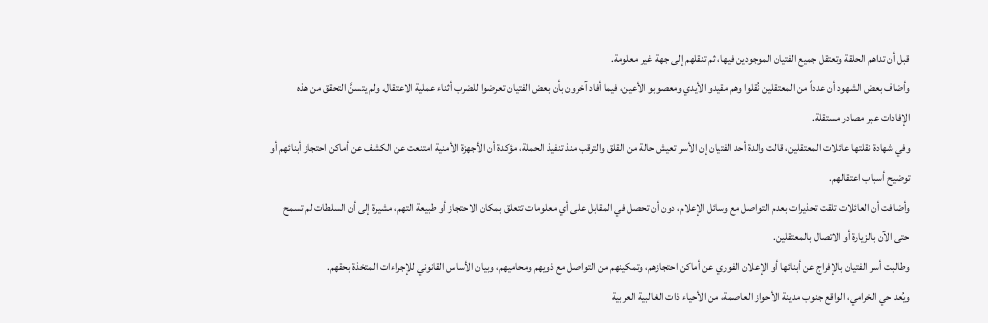قبل أن تداهم الحلقة وتعتقل جميع الفتيان الموجودين فيها، ثم تنقلهم إلى جهة غير معلومة.
وأضاف بعض الشهود أن عدداً من المعتقلين نُقلوا وهم مقيدو الأيدي ومعصوبو الأعين، فيما أفاد آخرون بأن بعض الفتيان تعرضوا للضرب أثناء عملية الاعتقال. ولم يتسنَّ التحقق من هذه الإفادات عبر مصادر مستقلة.
وفي شهادة نقلتها عائلات المعتقلين، قالت والدة أحد الفتيان إن الأسر تعيش حالة من القلق والترقب منذ تنفيذ الحملة، مؤكدة أن الأجهزة الأمنية امتنعت عن الكشف عن أماكن احتجاز أبنائهم أو توضيح أسباب اعتقالهم.
وأضافت أن العائلات تلقت تحذيرات بعدم التواصل مع وسائل الإعلام، دون أن تحصل في المقابل على أي معلومات تتعلق بمكان الاحتجاز أو طبيعة التهم، مشيرة إلى أن السلطات لم تسمح حتى الآن بالزيارة أو الاتصال بالمعتقلين.
وطالبت أسر الفتيان بالإفراج عن أبنائها أو الإعلان الفوري عن أماكن احتجازهم، وتمكينهم من التواصل مع ذويهم ومحاميهم، وبيان الأساس القانوني للإجراءات المتخذة بحقهم.
ويُعد حي الخرامي، الواقع جنوب مدينة الأحواز العاصمة، من الأحياء ذات الغالبية العربية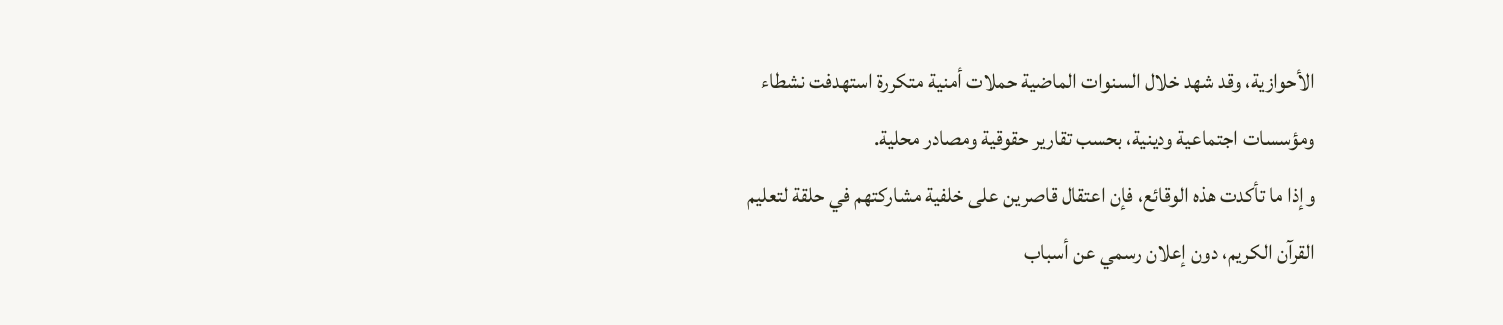الأحوازية، وقد شهد خلال السنوات الماضية حملات أمنية متكررة استهدفت نشطاء ومؤسسات اجتماعية ودينية، بحسب تقارير حقوقية ومصادر محلية.
وإذا ما تأكدت هذه الوقائع، فإن اعتقال قاصرين على خلفية مشاركتهم في حلقة لتعليم القرآن الكريم، دون إعلان رسمي عن أسباب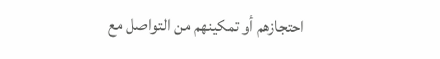احتجازهم أو تمكينهم من التواصل مع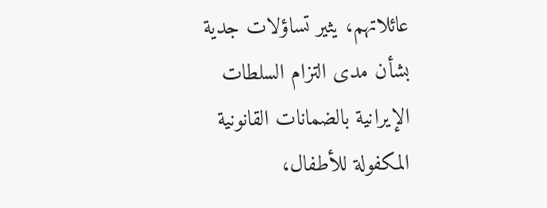عائلاتهم، يثير تساؤلات جدية بشأن مدى التزام السلطات الإيرانية بالضمانات القانونية المكفولة للأطفال،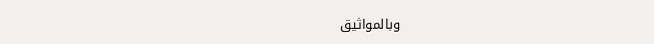وبالمواثيق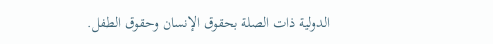الدولية ذات الصلة بحقوق الإنسان وحقوق الطفل.